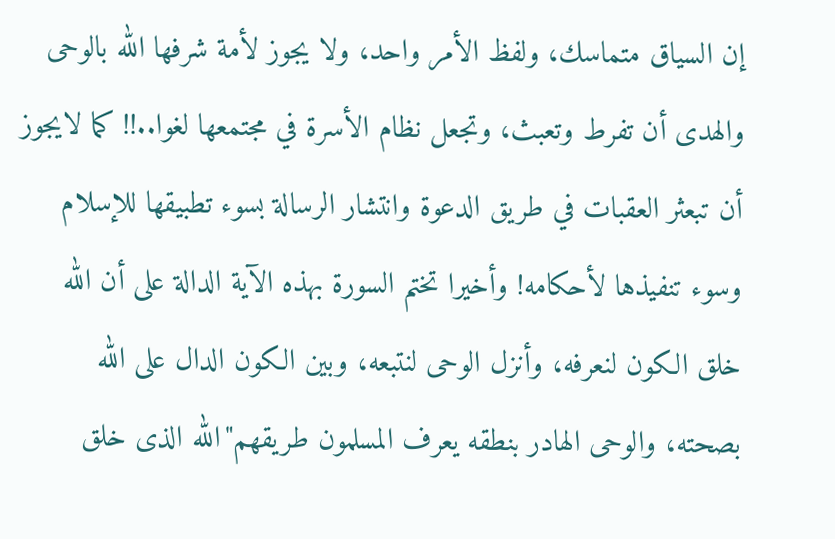إن السياق متماسك، ولفظ الأمر واحد، ولا يجوز لأمة شرفها الله بالوحى والهدى أن تفرط وتعبث، وتجعل نظام الأسرة في مجتمعها لغوا..!! كما لايجوز أن تبعثر العقبات في طريق الدعوة وانتشار الرسالة بسوء تطبيقها للإسلام وسوء تنفيذها لأحكامه! وأخيرا تختم السورة بهذه الآية الدالة على أن الله خلق الكون لنعرفه، وأنزل الوحى لنتبعه، وبين الكون الدال على الله بصحته، والوحى الهادر بنطقه يعرف المسلمون طريقهم"الله الذى خلق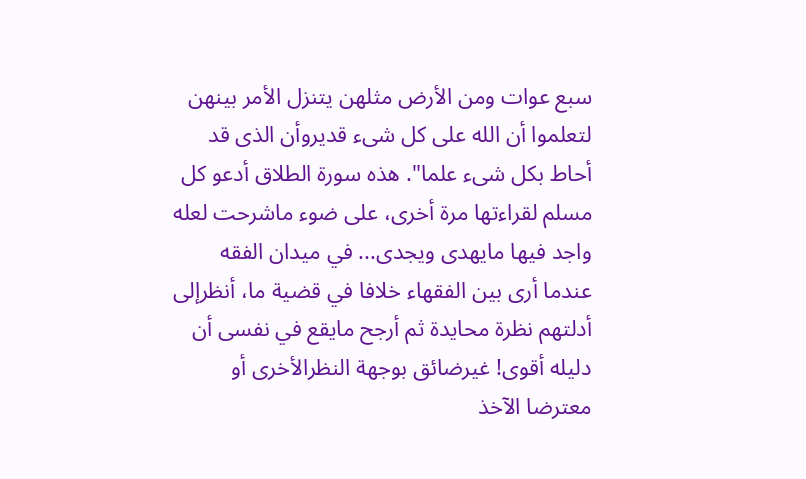سبع عوات ومن الأرض مثلهن يتنزل الأمر بينهن لتعلموا أن الله على كل شىء قديروأن الذى قد أحاط بكل شىء علما". هذه سورة الطلاق أدعو كل مسلم لقراءتها مرة أخرى، على ضوء ماشرحت لعله واجد فيها مايهدى ويجدى... في ميدان الفقه عندما أرى بين الفقهاء خلافا في قضية ما، أنظرإلى أدلتهم نظرة محايدة ثم أرجح مايقع في نفسى أن دليله أقوى! غيرضائق بوجهة النظرالأخرى أو معترضا الآخذ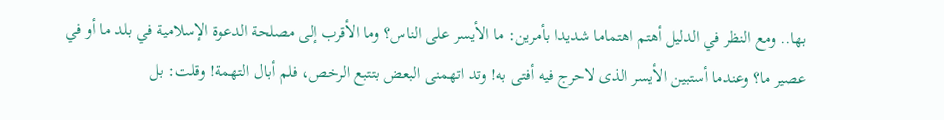بها.. ومع النظر في الدليل أهتم اهتماما شديدا بأمرين: ما الأيسر على الناس؟ وما الأقرب إلى مصلحة الدعوة الإسلامية في بلد ما أو في عصير ما؟ وعندما أستبين الأيسر الذى لاحرج فيه أفتى به! وتد اتهمنى البعض بتتبع الرخص، فلم أبال التهمة! وقلت: بل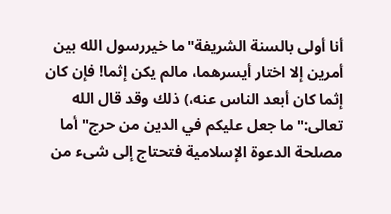أنا أولى بالسنة الشريفة"ما خيررسول الله بين أمرين إلا اختار أيسرهما، مالم يكن إثما! فإن كان إثما كان أبعد الناس عنه،) ذلك وقد قال الله تعالى:"ما جعل عليكم في الدين من حرج"أما مصلحة الدعوة الإسلامية فتحتاج إلى شىء من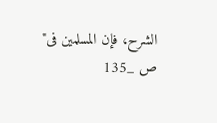الشرح، فإن المسلمين فى"
ص _135